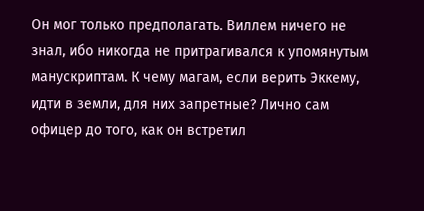Он мог только предполагать. Виллем ничего не знал, ибо никогда не притрагивался к упомянутым манускриптам. К чему магам, если верить Эккему, идти в земли, для них запретные? Лично сам офицер до того, как он встретил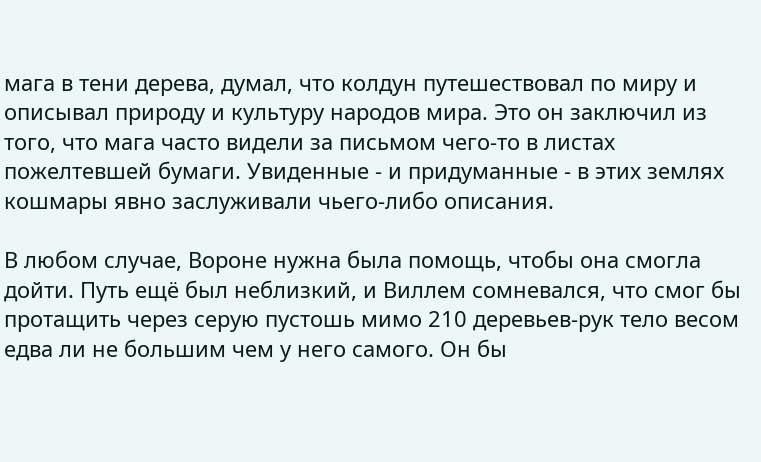мага в тени дерева, думал, что колдун путешествовал по миру и описывал природу и культуру народов мира. Это он заключил из того, что мага часто видели за письмом чего-то в листах пожелтевшей бумаги. Увиденные - и придуманные - в этих землях кошмары явно заслуживали чьего-либо описания.

В любом случае, Вороне нужна была помощь, чтобы она смогла дойти. Путь ещё был неблизкий, и Виллем сомневался, что смог бы протащить через серую пустошь мимо 210 деревьев-рук тело весом едва ли не большим чем у него самого. Он бы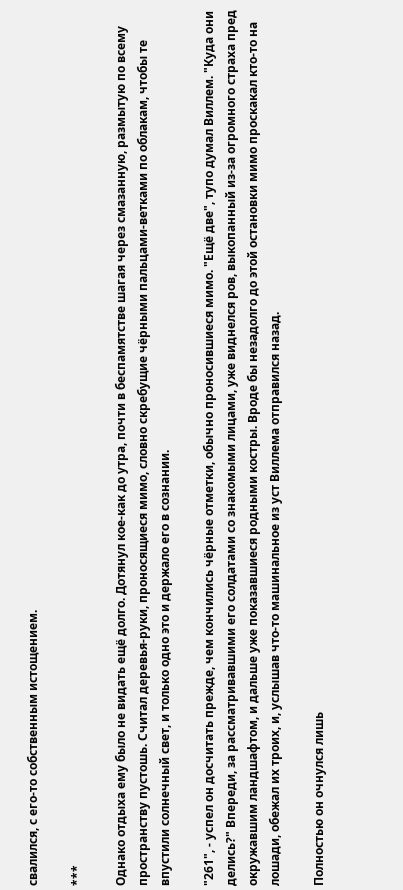свалился, с его-то собственным истощением.

***

Однако отдыха ему было не видать ещё долго. Дотянул кое-как до утра, почти в беспамятстве шагая через смазанную, размытую по всему пространству пустошь. Считал деревья-руки, проносящиеся мимо, словно скребущие чёрными пальцами-ветками по облакам, чтобы те впустили солнечный свет, и только одно это и держало его в сознании.

"261", - успел он досчитать прежде, чем кончились чёрные отметки, обычно проносившиеся мимо. "Ещё две", тупо думал Виллем. "Куда они делись?" Впереди, за рассматривавшими его солдатами со знакомыми лицами, уже виднелся ров, выкопанный из-за огромного страха пред окружавшим ландшафтом, и дальше уже показавшиеся родными костры. Вроде бы незадолго до этой остановки мимо проскакал кто-то на лошади, обежал их троих, и, услышав что-то машинальное из уст Виллема отправился назад.

Полностью он очнулся лишь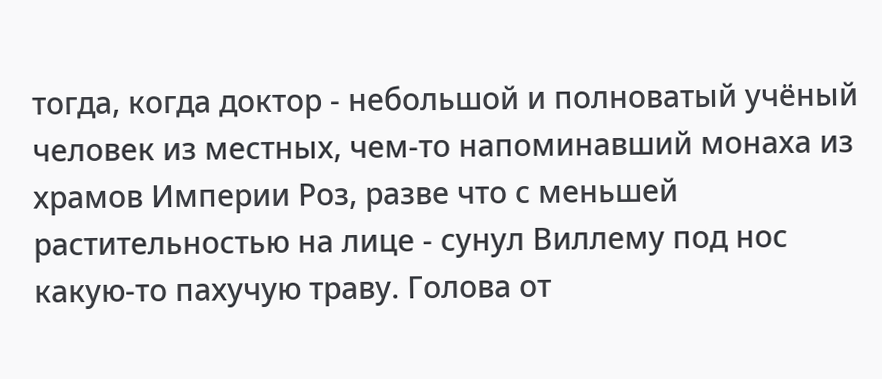тогда, когда доктор - небольшой и полноватый учёный человек из местных, чем-то напоминавший монаха из храмов Империи Роз, разве что с меньшей растительностью на лице - сунул Виллему под нос какую-то пахучую траву. Голова от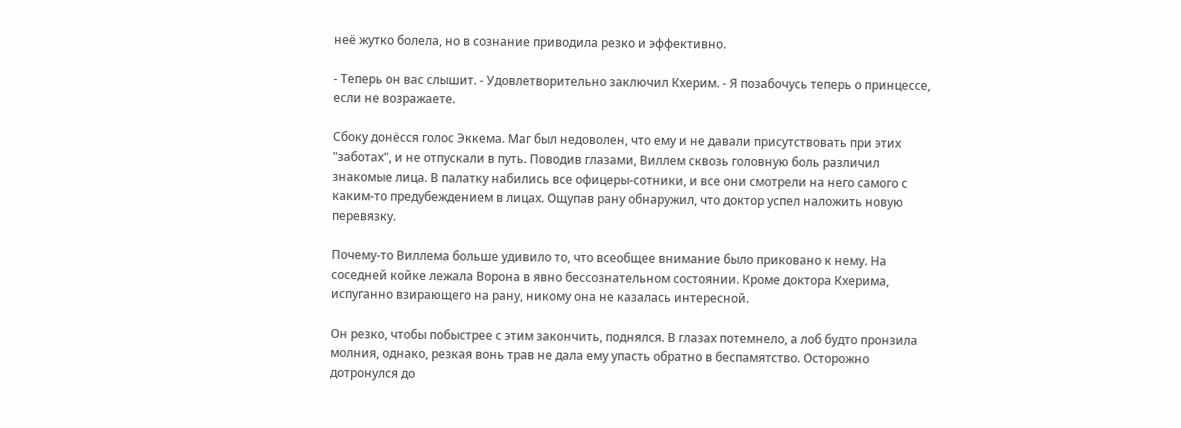неё жутко болела, но в сознание приводила резко и эффективно.

- Теперь он вас слышит. - Удовлетворительно заключил Кхерим. - Я позабочусь теперь о принцессе, если не возражаете.

Сбоку донёсся голос Эккема. Маг был недоволен, что ему и не давали присутствовать при этих "заботах", и не отпускали в путь. Поводив глазами, Виллем сквозь головную боль различил знакомые лица. В палатку набились все офицеры-сотники, и все они смотрели на него самого с каким-то предубеждением в лицах. Ощупав рану обнаружил, что доктор успел наложить новую перевязку.

Почему-то Виллема больше удивило то, что всеобщее внимание было приковано к нему. На соседней койке лежала Ворона в явно бессознательном состоянии. Кроме доктора Кхерима, испуганно взирающего на рану, никому она не казалась интересной.

Он резко, чтобы побыстрее с этим закончить, поднялся. В глазах потемнело, а лоб будто пронзила молния, однако, резкая вонь трав не дала ему упасть обратно в беспамятство. Осторожно дотронулся до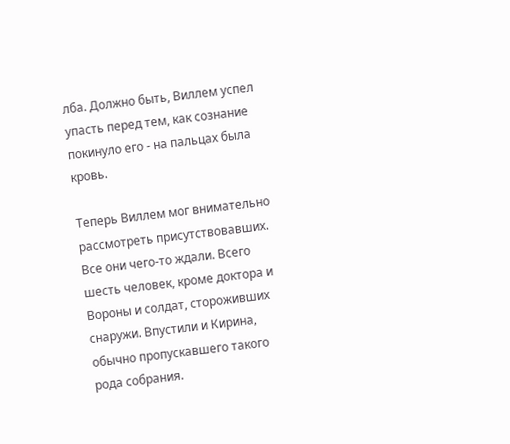лба. Должно быть, Виллем успел упасть перед тем, как сознание покинуло его - на пальцах была кровь.

Теперь Виллем мог внимательно рассмотреть присутствовавших. Все они чего-то ждали. Всего шесть человек, кроме доктора и Вороны и солдат, стороживших снаружи. Впустили и Кирина, обычно пропускавшего такого рода собрания.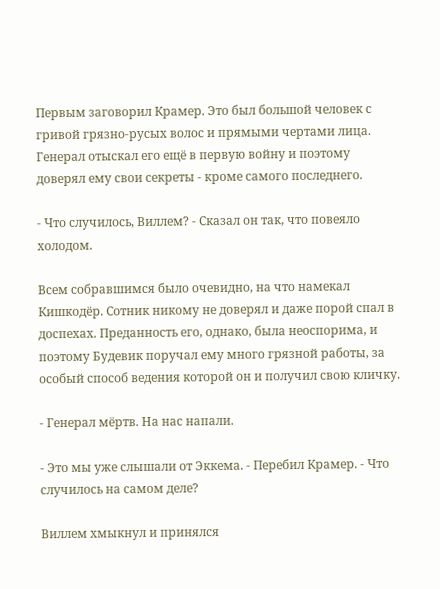Первым заговорил Крамер. Это был большой человек с гривой грязно-русых волос и прямыми чертами лица. Генерал отыскал его ещё в первую войну и поэтому доверял ему свои секреты - кроме самого последнего.

- Что случилось, Виллем? - Сказал он так, что повеяло холодом.

Всем собравшимся было очевидно, на что намекал Кишкодёр. Сотник никому не доверял и даже порой спал в доспехах. Преданность его, однако, была неоспорима, и поэтому Будевик поручал ему много грязной работы, за особый способ ведения которой он и получил свою кличку.

- Генерал мёртв. На нас напали.

- Это мы уже слышали от Эккема. - Перебил Крамер. - Что случилось на самом деле?

Виллем хмыкнул и принялся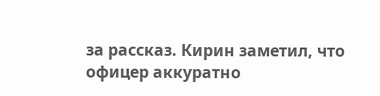за рассказ. Кирин заметил, что офицер аккуратно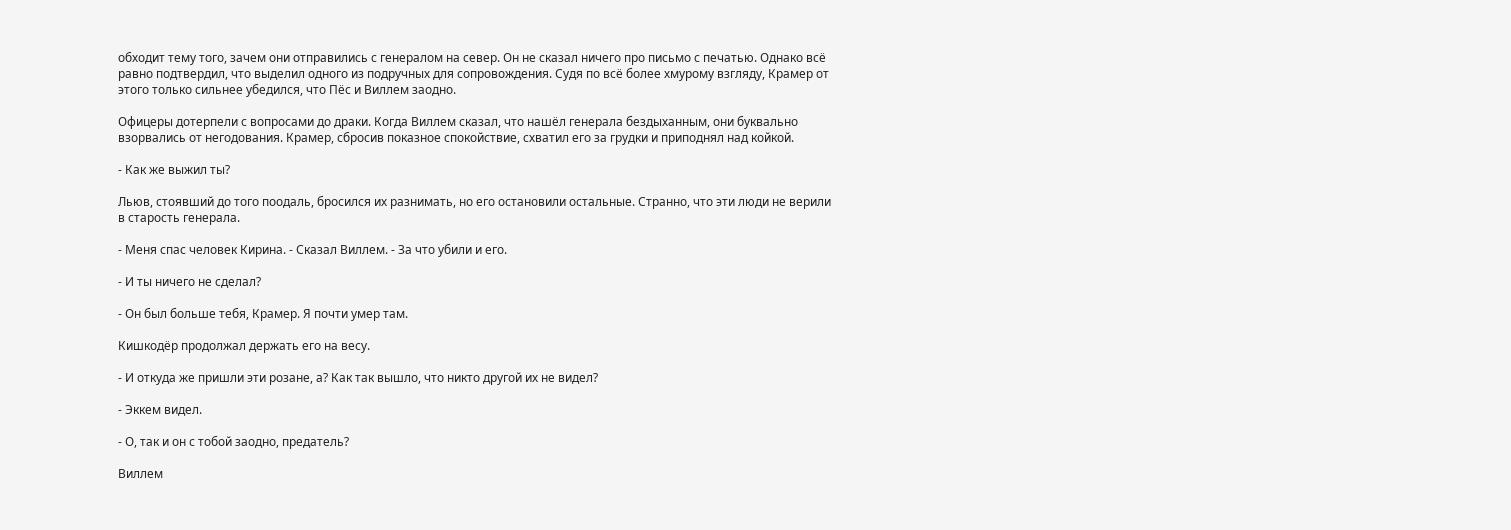обходит тему того, зачем они отправились с генералом на север. Он не сказал ничего про письмо с печатью. Однако всё равно подтвердил, что выделил одного из подручных для сопровождения. Судя по всё более хмурому взгляду, Крамер от этого только сильнее убедился, что Пёс и Виллем заодно.

Офицеры дотерпели с вопросами до драки. Когда Виллем сказал, что нашёл генерала бездыханным, они буквально взорвались от негодования. Крамер, сбросив показное спокойствие, схватил его за грудки и приподнял над койкой.

- Как же выжил ты?

Льюв, стоявший до того поодаль, бросился их разнимать, но его остановили остальные. Странно, что эти люди не верили в старость генерала.

- Меня спас человек Кирина. - Сказал Виллем. - За что убили и его.

- И ты ничего не сделал?

- Он был больше тебя, Крамер. Я почти умер там.

Кишкодёр продолжал держать его на весу.

- И откуда же пришли эти розане, а? Как так вышло, что никто другой их не видел?

- Эккем видел.

- О, так и он с тобой заодно, предатель?

Виллем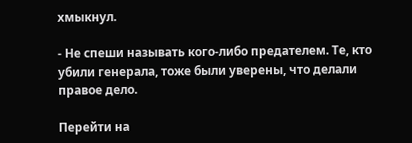хмыкнул.

- Не спеши называть кого-либо предателем. Те, кто убили генерала, тоже были уверены, что делали правое дело.

Перейти на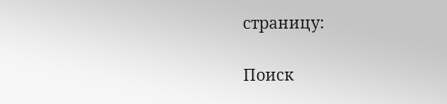страницу:

Поиск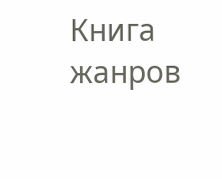Книга жанров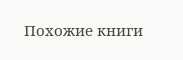Похожие книги